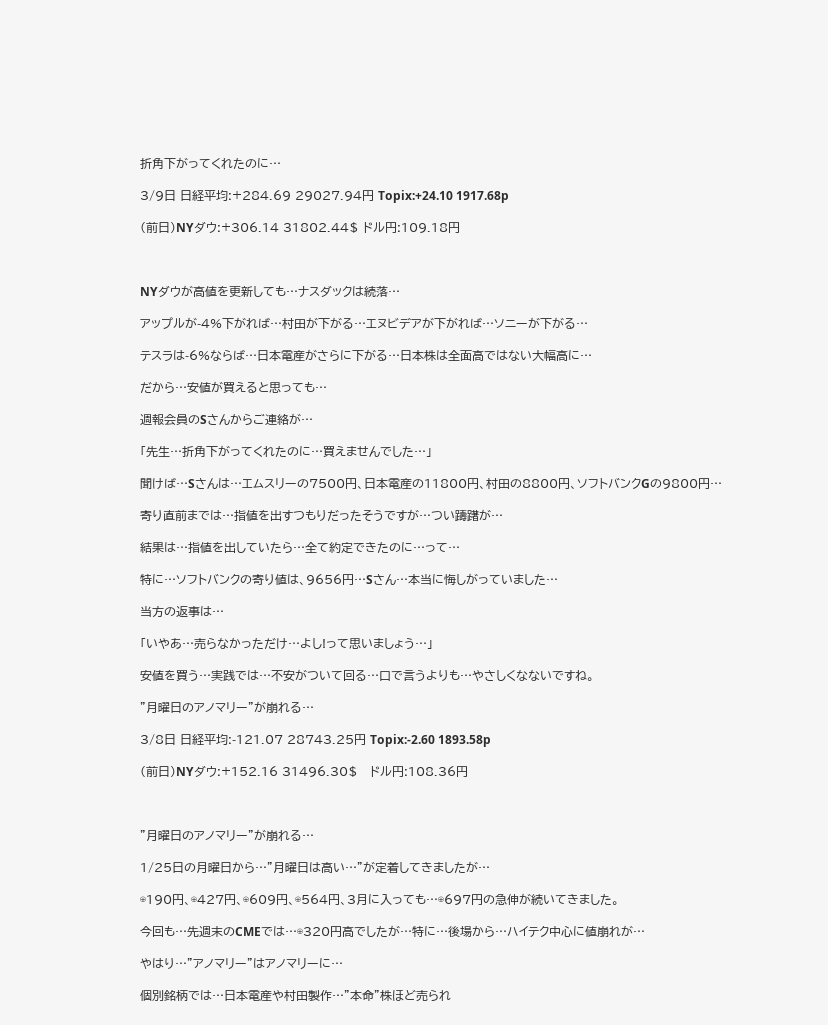折角下がってくれたのに…

3/9日 日経平均:+284.69 29027.94円 Topix:+24.10 1917.68p

(前日)NYダウ:+306.14 31802.44$ ドル円:109.18円



NYダウが高値を更新しても…ナスダックは続落…

アップルが-4%下がれば…村田が下がる…エヌビデアが下がれば…ソニーが下がる…

テスラは-6%ならば…日本電産がさらに下がる…日本株は全面高ではない大幅高に…

だから…安値が買えると思っても…

週報会員のSさんからご連絡が…

「先生…折角下がってくれたのに…買えませんでした…」

聞けば…Sさんは…エムスリーの7500円、日本電産の11800円、村田の8800円、ソフトバンクGの9800円…

寄り直前までは…指値を出すつもりだったそうですが…つい躊躇が…

結果は…指値を出していたら…全て約定できたのに…って…

特に…ソフトバンクの寄り値は、9656円…Sさん…本当に悔しがっていました…

当方の返事は…

「いやあ…売らなかっただけ…よし!って思いましょう…」

安値を買う…実践では…不安がついて回る…口で言うよりも…やさしくなないですね。

”月曜日のアノマリー”が崩れる…

3/8日 日経平均:-121.07 28743.25円 Topix:-2.60 1893.58p

(前日)NYダウ:+152.16 31496.30$   ドル円:108.36円



”月曜日のアノマリー”が崩れる…

1/25日の月曜日から…”月曜日は高い…”が定着してきましたが…

⊕190円、⊕427円、⊕609円、⊕564円、3月に入っても…⊕697円の急伸が続いてきました。

今回も…先週末のCMEでは…⊕320円高でしたが…特に…後場から…ハイテク中心に値崩れが…

やはり…”アノマリー”はアノマリーに…

個別銘柄では…日本電産や村田製作…”本命”株ほど売られ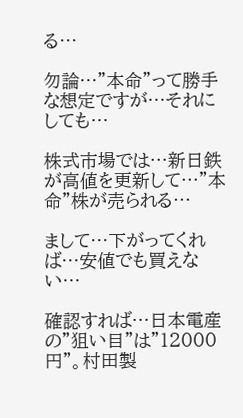る…

勿論…”本命”って勝手な想定ですが…それにしても…

株式市場では…新日鉄が高値を更新して…”本命”株が売られる…

まして…下がってくれば…安値でも買えない…

確認すれば…日本電産の”狙い目”は”12000円”。村田製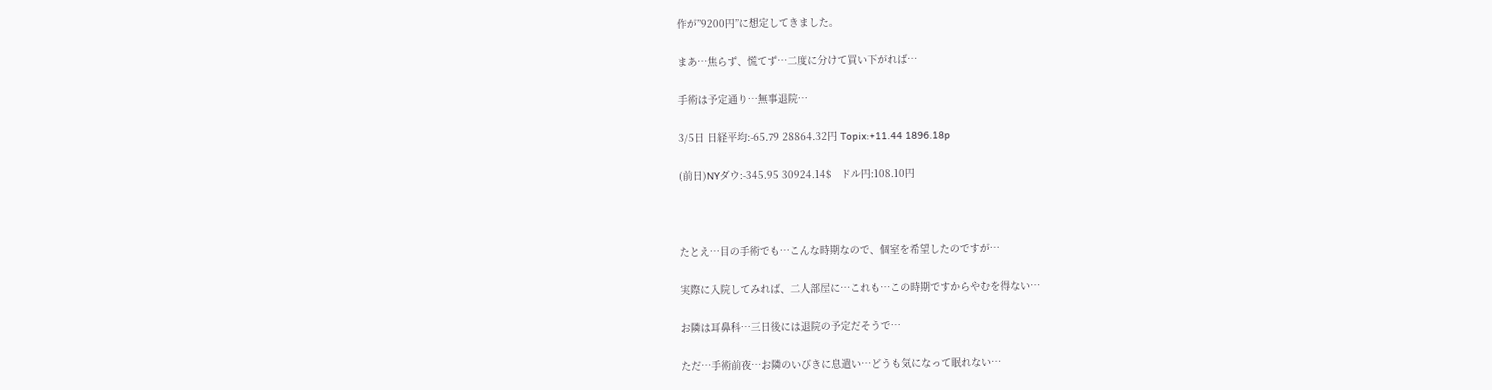作が”9200円”に想定してきました。

まあ…焦らず、慌てず…二度に分けて買い下がれば…

手術は予定通り…無事退院…

3/5日 日経平均:-65.79 28864.32円 Topix:+11.44 1896.18p

(前日)NYダウ:-345.95 30924.14$   ドル円:108.10円



たとえ…目の手術でも…こんな時期なので、個室を希望したのですが…

実際に入院してみれば、二人部屋に…これも…この時期ですからやむを得ない…

お隣は耳鼻科…三日後には退院の予定だそうで…

ただ…手術前夜…お隣のいびきに息遣い…どうも気になって眠れない…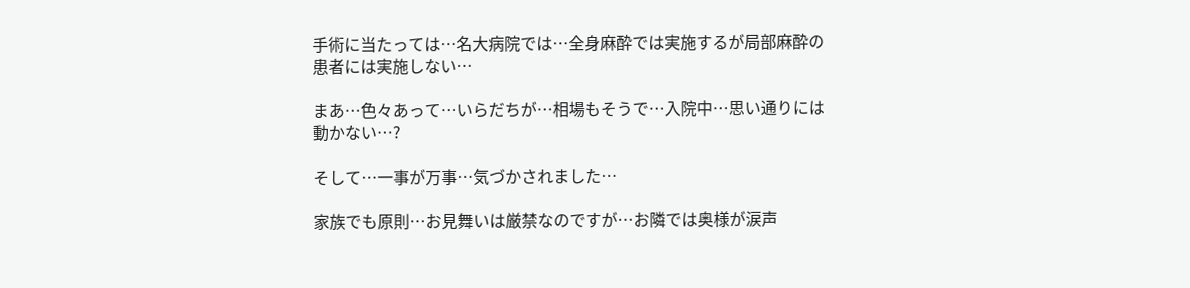手術に当たっては…名大病院では…全身麻酔では実施するが局部麻酔の患者には実施しない…

まあ…色々あって…いらだちが…相場もそうで…入院中…思い通りには動かない…?

そして…一事が万事…気づかされました…

家族でも原則…お見舞いは厳禁なのですが…お隣では奥様が涙声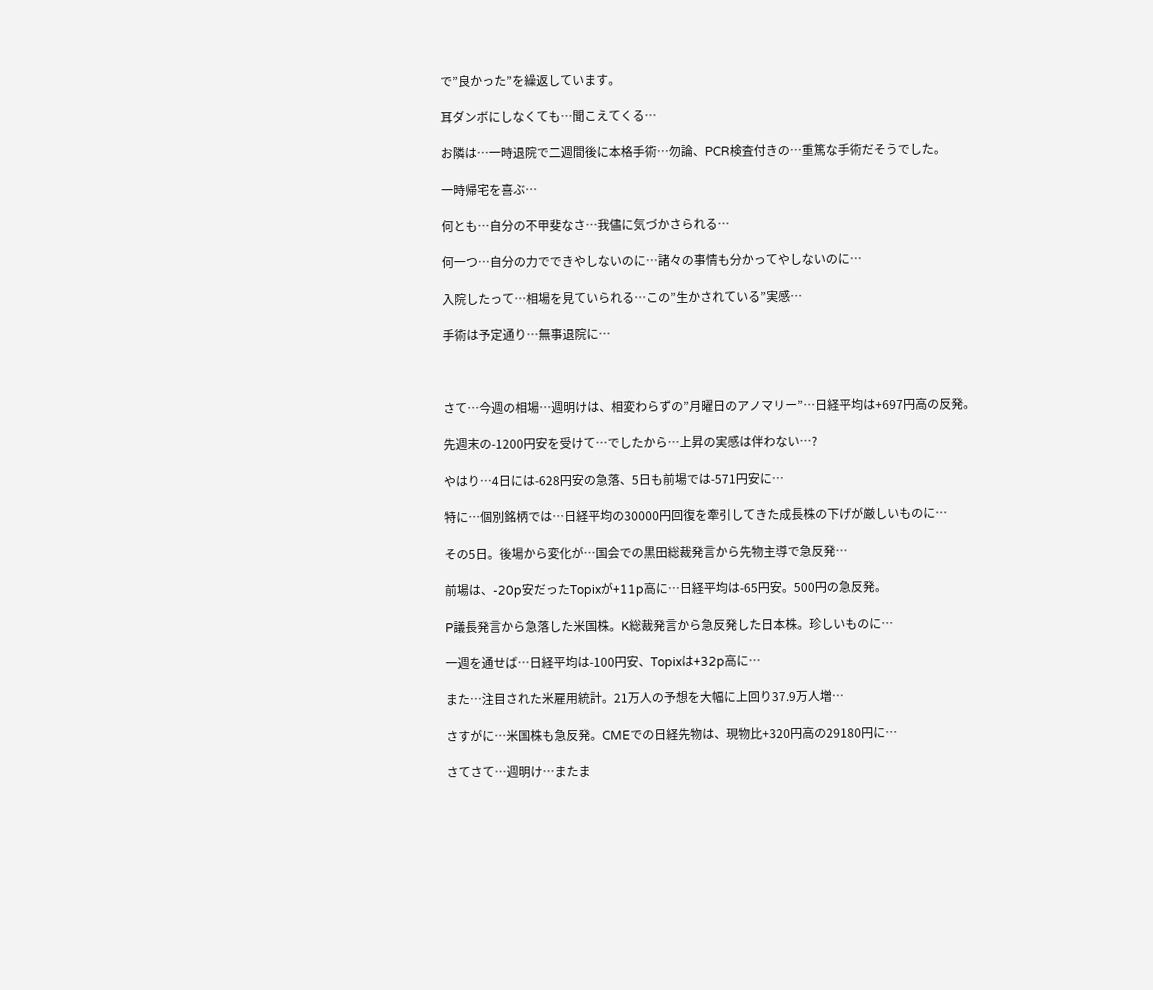で”良かった”を繰返しています。

耳ダンボにしなくても…聞こえてくる…

お隣は…一時退院で二週間後に本格手術…勿論、PCR検査付きの…重篤な手術だそうでした。

一時帰宅を喜ぶ…

何とも…自分の不甲斐なさ…我儘に気づかさられる…

何一つ…自分の力でできやしないのに…諸々の事情も分かってやしないのに…

入院したって…相場を見ていられる…この”生かされている”実感…

手術は予定通り…無事退院に…



さて…今週の相場…週明けは、相変わらずの”月曜日のアノマリー”…日経平均は+697円高の反発。

先週末の-1200円安を受けて…でしたから…上昇の実感は伴わない…?

やはり…4日には-628円安の急落、5日も前場では-571円安に…

特に…個別銘柄では…日経平均の30000円回復を牽引してきた成長株の下げが厳しいものに…

その5日。後場から変化が…国会での黒田総裁発言から先物主導で急反発…

前場は、-20p安だったTopixが+11p高に…日経平均は-65円安。500円の急反発。

P議長発言から急落した米国株。K総裁発言から急反発した日本株。珍しいものに…

一週を通せば…日経平均は-100円安、Topixは+32p高に…

また…注目された米雇用統計。21万人の予想を大幅に上回り37.9万人増…

さすがに…米国株も急反発。CMEでの日経先物は、現物比+320円高の29180円に…

さてさて…週明け…またま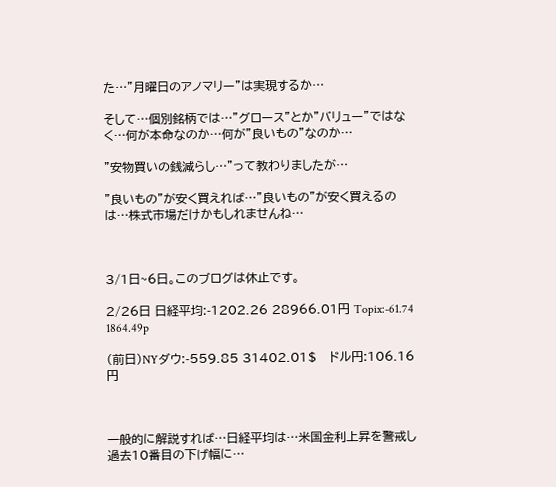た…”月曜日のアノマリー”は実現するか…

そして…個別銘柄では…”グロース”とか”バリュー”ではなく…何が本命なのか…何が”良いもの”なのか…

”安物買いの銭減らし…”って教わりましたが…

”良いもの”が安く買えれば…”良いもの”が安く買えるのは…株式市場だけかもしれませんね…



3/1日~6日。このブログは休止です。

2/26日 日経平均:-1202.26 28966.01円 Topix:-61.74 1864.49p

(前日)NYダウ:-559.85 31402.01$   ドル円:106.16円



一般的に解説すれば…日経平均は…米国金利上昇を警戒し過去10番目の下げ幅に…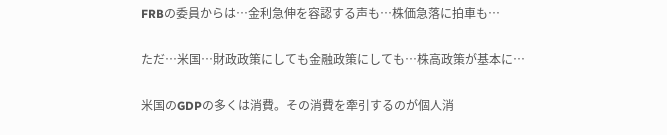FRBの委員からは…金利急伸を容認する声も…株価急落に拍車も…

ただ…米国…財政政策にしても金融政策にしても…株高政策が基本に…

米国のGDPの多くは消費。その消費を牽引するのが個人消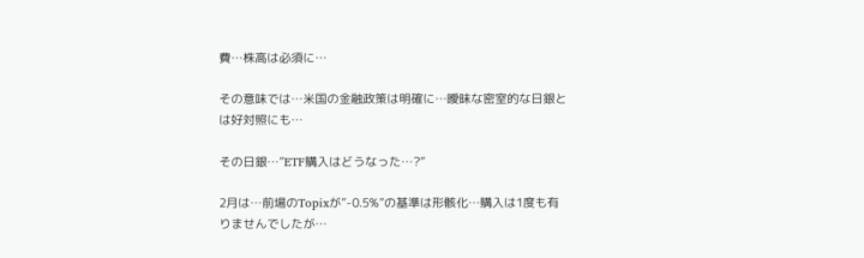費…株高は必須に…

その意味では…米国の金融政策は明確に…曖昧な密室的な日銀とは好対照にも…

その日銀…”ETF購入はどうなった…?”

2月は…前場のTopixが”-0.5%”の基準は形骸化…購入は1度も有りませんでしたが…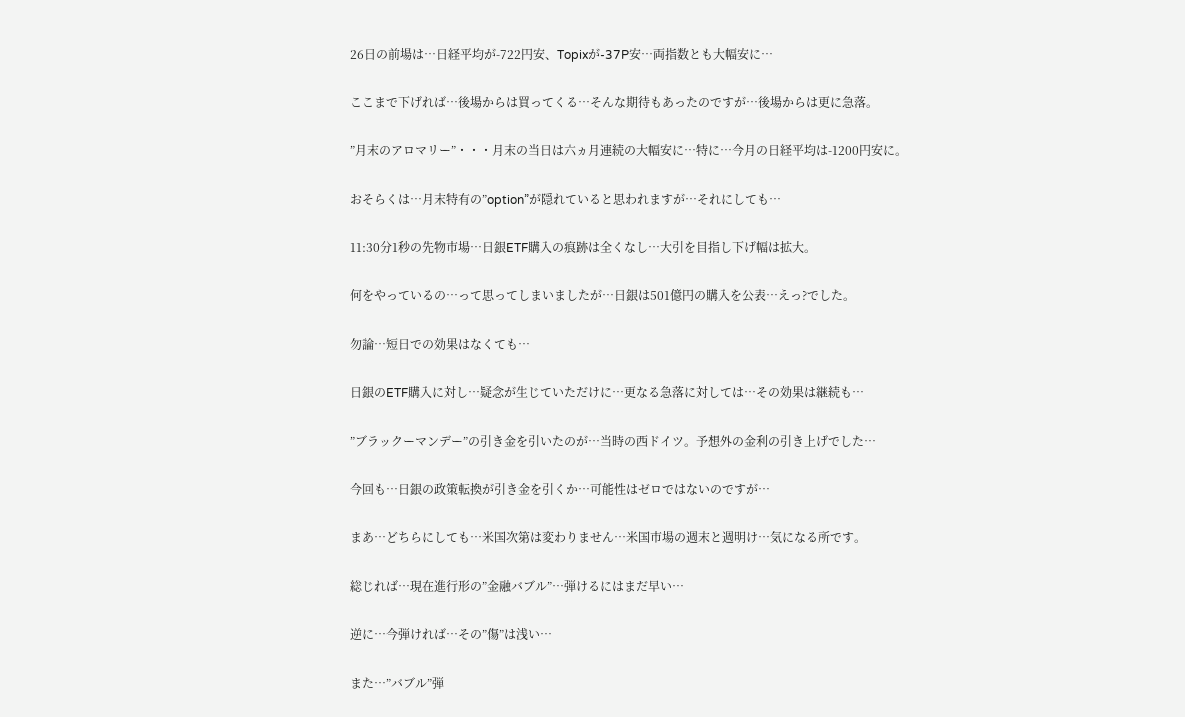26日の前場は…日経平均が-722円安、Topixが-37P安…両指数とも大幅安に…

ここまで下げれば…後場からは買ってくる…そんな期待もあったのですが…後場からは更に急落。

”月末のアロマリー”・・・月末の当日は六ヵ月連続の大幅安に…特に…今月の日経平均は-1200円安に。

おそらくは…月末特有の”option”が隠れていると思われますが…それにしても…

11:30分1秒の先物市場…日銀ETF購入の痕跡は全くなし…大引を目指し下げ幅は拡大。

何をやっているの…って思ってしまいましたが…日銀は501億円の購入を公表…えっ?でした。

勿論…短日での効果はなくても…

日銀のETF購入に対し…疑念が生じていただけに…更なる急落に対しては…その効果は継続も…

”ブラックーマンデー”の引き金を引いたのが…当時の西ドイツ。予想外の金利の引き上げでした…

今回も…日銀の政策転換が引き金を引くか…可能性はゼロではないのですが…

まあ…どちらにしても…米国次第は変わりません…米国市場の週末と週明け…気になる所です。

総じれば…現在進行形の”金融バブル”…弾けるにはまだ早い…

逆に…今弾ければ…その”傷”は浅い…

また…”バブル”弾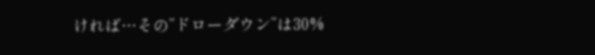ければ…その”ドローダウン”は30%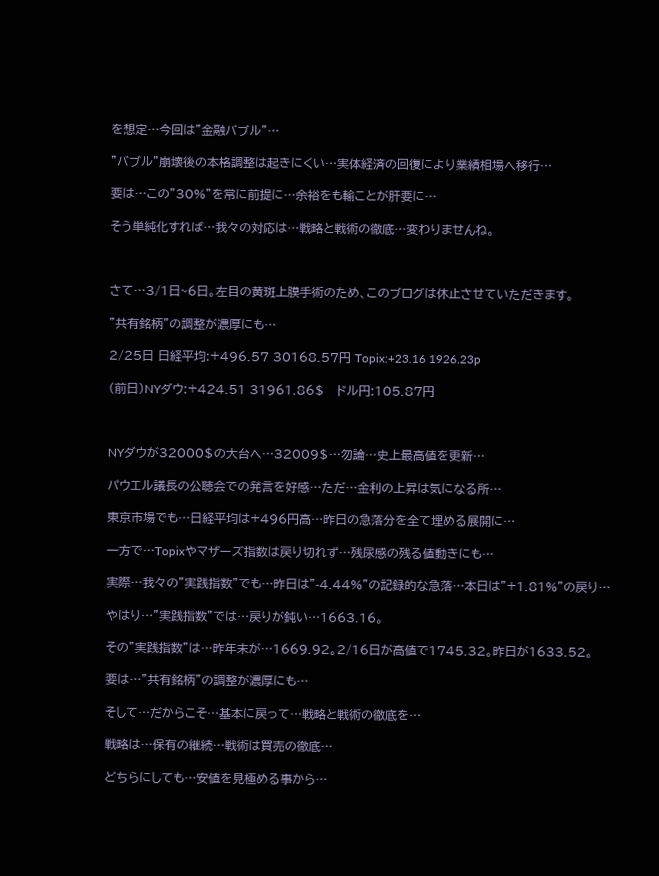を想定…今回は”金融バブル”…

”バブル”崩壊後の本格調整は起きにくい…実体経済の回復により業績相場へ移行…

要は…この”30%”を常に前提に…余裕をも輸ことが肝要に…

そう単純化すれば…我々の対応は…戦略と戦術の徹底…変わりませんね。



さて…3/1日~6日。左目の黄斑上膜手術のため、このブログは休止させていただきます。

”共有銘柄”の調整が濃厚にも…

2/25日 日経平均:+496.57 30168.57円 Topix:+23.16 1926.23p

(前日)NYダウ:+424.51 31961.86$   ドル円:105.87円



NYダウが32000$の大台へ…32009$…勿論…史上最高値を更新…

パウエル議長の公聴会での発言を好感…ただ…金利の上昇は気になる所…

東京市場でも…日経平均は+496円高…昨日の急落分を全て埋める展開に…

一方で…Topixやマザーズ指数は戻り切れず…残尿感の残る値動きにも…

実際…我々の”実践指数”でも…昨日は”-4.44%”の記録的な急落…本日は”+1.81%”の戻り…

やはり…”実践指数”では…戻りが鈍い…1663.16。

その”実践指数”は…昨年末が…1669.92。2/16日が高値で1745.32。昨日が1633.52。

要は…”共有銘柄”の調整が濃厚にも…

そして…だからこそ…基本に戻って…戦略と戦術の徹底を…

戦略は…保有の継続…戦術は買売の徹底…

どちらにしても…安値を見極める事から…